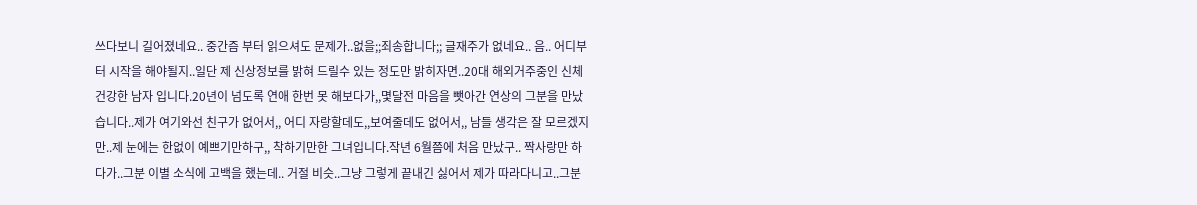쓰다보니 길어졌네요.. 중간즘 부터 읽으셔도 문제가..없을;;죄송합니다;; 글재주가 없네요.. 음.. 어디부터 시작을 해야될지..일단 제 신상정보를 밝혀 드릴수 있는 정도만 밝히자면..20대 해외거주중인 신체건강한 남자 입니다.20년이 넘도록 연애 한번 못 해보다가,,몇달전 마음을 뺏아간 연상의 그분을 만났습니다..제가 여기와선 친구가 없어서,, 어디 자랑할데도,,보여줄데도 없어서,, 남들 생각은 잘 모르겠지만..제 눈에는 한없이 예쁘기만하구,, 착하기만한 그녀입니다.작년 6월쯤에 처음 만났구.. 짝사랑만 하다가..그분 이별 소식에 고백을 했는데.. 거절 비슷..그냥 그렇게 끝내긴 싫어서 제가 따라다니고..그분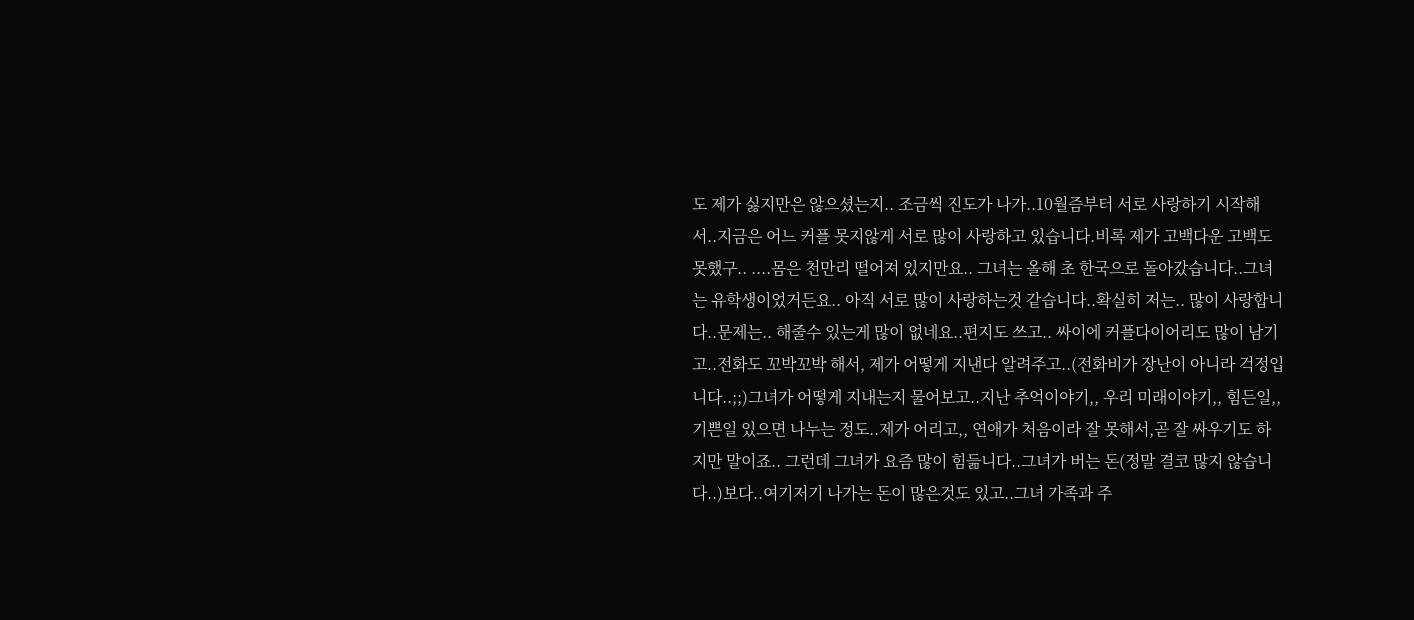도 제가 싫지만은 않으셨는지.. 조금씩 진도가 나가..10월즘부터 서로 사랑하기 시작해서..지금은 어느 커플 못지않게 서로 많이 사랑하고 있습니다.비록 제가 고백다운 고백도 못했구.. ....몸은 천만리 떨어져 있지만요.. 그녀는 올해 초 한국으로 돌아갔습니다..그녀는 유학생이었거든요.. 아직 서로 많이 사랑하는것 같습니다..확실히 저는.. 많이 사랑합니다..문제는.. 해줄수 있는게 많이 없네요..편지도 쓰고.. 싸이에 커플다이어리도 많이 남기고..전화도 꼬박꼬박 해서, 제가 어떻게 지낸다 알려주고..(전화비가 장난이 아니라 걱정입니다..;;)그녀가 어떻게 지내는지 물어보고..지난 추억이야기,, 우리 미래이야기,, 힘든일,, 기쁜일 있으면 나누는 정도..제가 어리고,, 연애가 처음이라 잘 못해서,곧 잘 싸우기도 하지만 말이죠.. 그런데 그녀가 요즘 많이 힘듦니다..그녀가 버는 돈(정말 결코 많지 않습니다..)보다..여기저기 나가는 돈이 많은것도 있고..그녀 가족과 주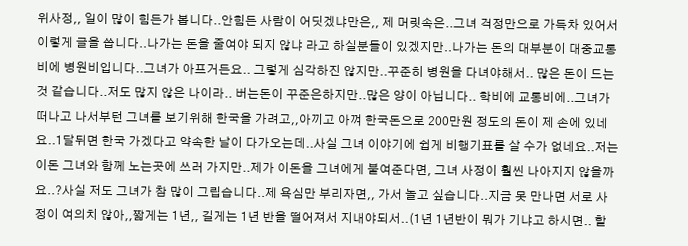위사정,, 일이 많이 힘든가 봅니다..안힘든 사람이 어딧겠냐만은,, 제 머릿속은..그녀 걱정만으로 가득차 있어서 이렇게 글을 씁니다..나가는 돈을 줄여야 되지 않냐 라고 하실분들이 있겠지만..나가는 돈의 대부분이 대중교통비에 병원비입니다..그녀가 아프거든요.. 그렇게 심각하진 않지만..꾸준히 병원을 다녀야해서.. 많은 돈이 드는것 같습니다..저도 많지 않은 나이라.. 버는돈이 꾸준은하지만..많은 양이 아닙니다.. 학비에 교통비에..그녀가 떠나고 나서부턴 그녀를 보기위해 한국을 가려고,,아끼고 아껴 한국돈으로 200만원 정도의 돈이 제 손에 있네요..1달뒤면 한국 가겠다고 약속한 날이 다가오는데..사실 그녀 이야기에 쉽게 비행기표를 살 수가 없네요..저는 이돈 그녀와 함께 노는곳에 쓰러 가지만..제가 이돈을 그녀에게 붙여준다면, 그녀 사정이 훨씬 나아지지 않을까요..?사실 저도 그녀가 참 많이 그립습니다..제 욕심만 부리자면,, 가서 놀고 싶습니다..지금 못 만나면 서로 사정이 여의치 않아,,짧게는 1년,, 길게는 1년 반을 떨어져서 지내야되서..(1년 1년반이 뭐가 기냐고 하시면.. 할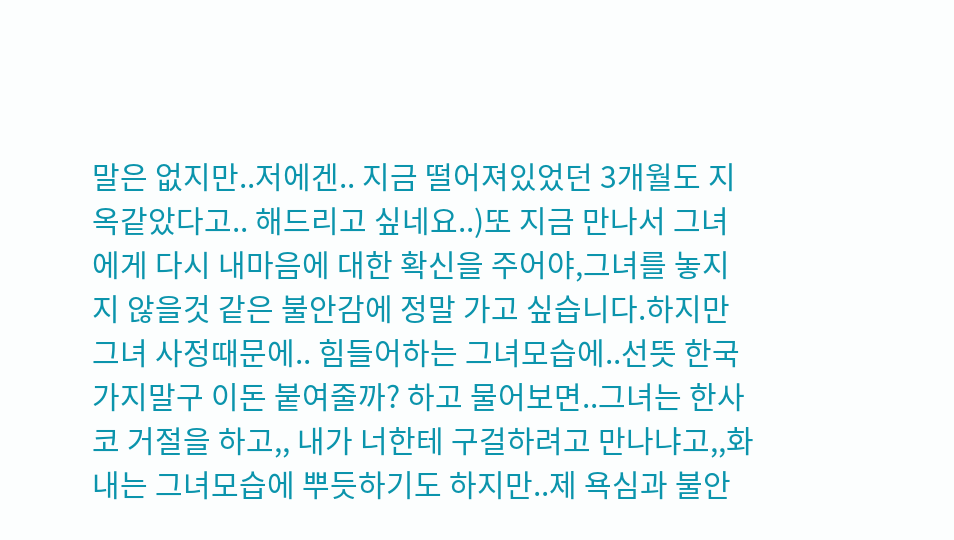말은 없지만..저에겐.. 지금 떨어져있었던 3개월도 지옥같았다고.. 해드리고 싶네요..)또 지금 만나서 그녀에게 다시 내마음에 대한 확신을 주어야,그녀를 놓지지 않을것 같은 불안감에 정말 가고 싶습니다.하지만 그녀 사정때문에.. 힘들어하는 그녀모습에..선뜻 한국가지말구 이돈 붙여줄까? 하고 물어보면..그녀는 한사코 거절을 하고,, 내가 너한테 구걸하려고 만나냐고,,화내는 그녀모습에 뿌듯하기도 하지만..제 욕심과 불안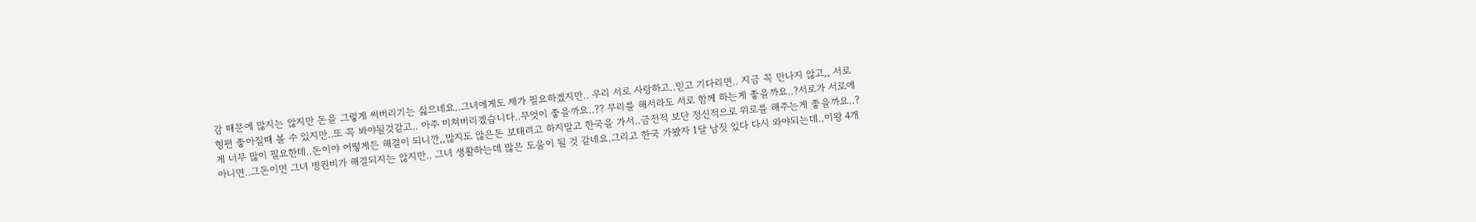감 때문에 많지는 않지만 돈을 그렇게 써버리기는 싫으네요..그녀에게도 제가 필요하겠지만.. 우리 서로 사랑하고..믿고 기다리면.. 지금 꼭 만나지 않고,, 서로 형편 좋아질때 볼 수 있지만..또 꼭 봐야될것같고.. 아주 미쳐버리겠습니다..무엇이 좋을까요..?? 무리를 해서라도 서로 함께 하는게 좋을까요..?서로가 서로에게 너무 많이 필요한데..돈이야 어떻게든 해결이 되니깐,,많지도 않은돈 보태려고 하지말고 한국을 가서..금전적 보단 정신적으로 위로를 해주는게 좋을까요..?아니면..그돈이면 그녀 병원비가 해결되지는 않지만.. 그녀 생활하는데 많은 도움이 될 것 같네요.그리고 한국 가봤자 1달 남짓 있다 다시 와야되는데..이왕 4개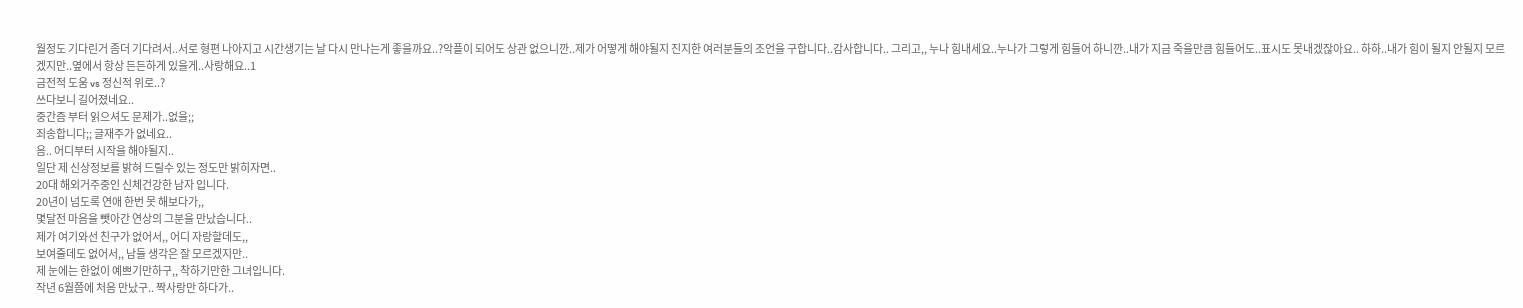월정도 기다린거 좀더 기다려서..서로 형편 나아지고 시간생기는 날 다시 만나는게 좋을까요..?악플이 되어도 상관 없으니깐..제가 어떻게 해야될지 진지한 여러분들의 조언을 구합니다..감사합니다.. 그리고,, 누나 힘내세요..누나가 그렇게 힘들어 하니깐..내가 지금 죽을만큼 힘들어도..표시도 못내겠잖아요.. 하하..내가 힘이 될지 안될지 모르겠지만..옆에서 항상 든든하게 있을게..사랑해요..1
금전적 도움 vs 정신적 위로..?
쓰다보니 길어졌네요..
중간즘 부터 읽으셔도 문제가..없을;;
죄송합니다;; 글재주가 없네요..
음.. 어디부터 시작을 해야될지..
일단 제 신상정보를 밝혀 드릴수 있는 정도만 밝히자면..
20대 해외거주중인 신체건강한 남자 입니다.
20년이 넘도록 연애 한번 못 해보다가,,
몇달전 마음을 뺏아간 연상의 그분을 만났습니다..
제가 여기와선 친구가 없어서,, 어디 자랑할데도,,
보여줄데도 없어서,, 남들 생각은 잘 모르겠지만..
제 눈에는 한없이 예쁘기만하구,, 착하기만한 그녀입니다.
작년 6월쯤에 처음 만났구.. 짝사랑만 하다가..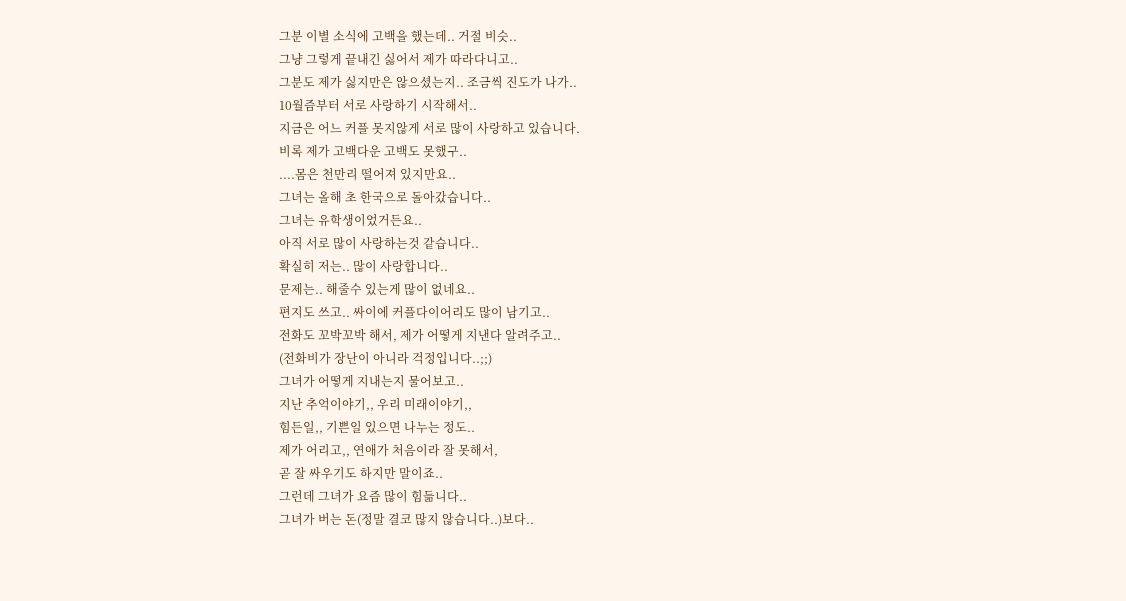그분 이별 소식에 고백을 했는데.. 거절 비슷..
그냥 그렇게 끝내긴 싫어서 제가 따라다니고..
그분도 제가 싫지만은 않으셨는지.. 조금씩 진도가 나가..
10월즘부터 서로 사랑하기 시작해서..
지금은 어느 커플 못지않게 서로 많이 사랑하고 있습니다.
비록 제가 고백다운 고백도 못했구..
....몸은 천만리 떨어져 있지만요..
그녀는 올해 초 한국으로 돌아갔습니다..
그녀는 유학생이었거든요..
아직 서로 많이 사랑하는것 같습니다..
확실히 저는.. 많이 사랑합니다..
문제는.. 해줄수 있는게 많이 없네요..
편지도 쓰고.. 싸이에 커플다이어리도 많이 남기고..
전화도 꼬박꼬박 해서, 제가 어떻게 지낸다 알려주고..
(전화비가 장난이 아니라 걱정입니다..;;)
그녀가 어떻게 지내는지 물어보고..
지난 추억이야기,, 우리 미래이야기,,
힘든일,, 기쁜일 있으면 나누는 정도..
제가 어리고,, 연애가 처음이라 잘 못해서,
곧 잘 싸우기도 하지만 말이죠..
그런데 그녀가 요즘 많이 힘듦니다..
그녀가 버는 돈(정말 결코 많지 않습니다..)보다..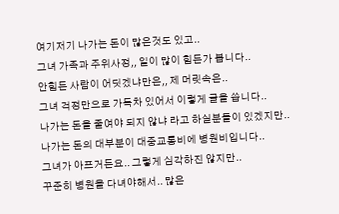여기저기 나가는 돈이 많은것도 있고..
그녀 가족과 주위사정,, 일이 많이 힘든가 봅니다..
안힘든 사람이 어딧겠냐만은,, 제 머릿속은..
그녀 걱정만으로 가득차 있어서 이렇게 글을 씁니다..
나가는 돈을 줄여야 되지 않냐 라고 하실분들이 있겠지만..
나가는 돈의 대부분이 대중교통비에 병원비입니다..
그녀가 아프거든요.. 그렇게 심각하진 않지만..
꾸준히 병원을 다녀야해서.. 많은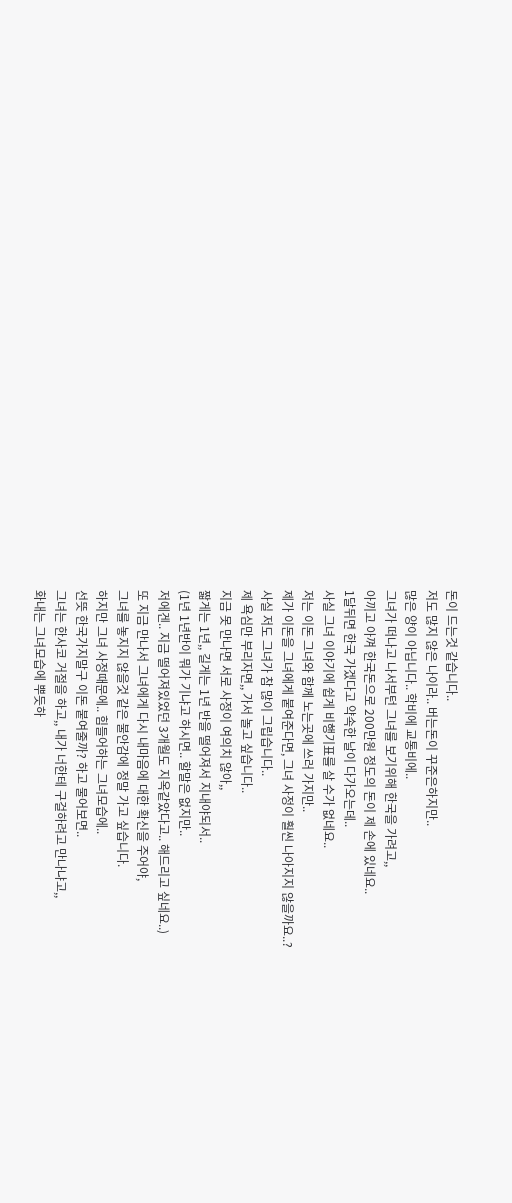돈이 드는것 같습니다..
저도 많지 않은 나이라.. 버는돈이 꾸준은하지만..
많은 양이 아닙니다.. 학비에 교통비에..
그녀가 떠나고 나서부턴 그녀를 보기위해 한국을 가려고,,
아끼고 아껴 한국돈으로 200만원 정도의 돈이 제 손에 있네요..
1달뒤면 한국 가겠다고 약속한 날이 다가오는데..
사실 그녀 이야기에 쉽게 비행기표를 살 수가 없네요..
저는 이돈 그녀와 함께 노는곳에 쓰러 가지만..
제가 이돈을 그녀에게 붙여준다면, 그녀 사정이 훨씬 나아지지 않을까요..?
사실 저도 그녀가 참 많이 그립습니다..
제 욕심만 부리자면,, 가서 놀고 싶습니다..
지금 못 만나면 서로 사정이 여의치 않아,,
짧게는 1년,, 길게는 1년 반을 떨어져서 지내야되서..
(1년 1년반이 뭐가 기냐고 하시면.. 할말은 없지만..
저에겐.. 지금 떨어져있었던 3개월도 지옥같았다고.. 해드리고 싶네요..)
또 지금 만나서 그녀에게 다시 내마음에 대한 확신을 주어야,
그녀를 놓지지 않을것 같은 불안감에 정말 가고 싶습니다.
하지만 그녀 사정때문에.. 힘들어하는 그녀모습에..
선뜻 한국가지말구 이돈 붙여줄까? 하고 물어보면..
그녀는 한사코 거절을 하고,, 내가 너한테 구걸하려고 만나냐고,,
화내는 그녀모습에 뿌듯하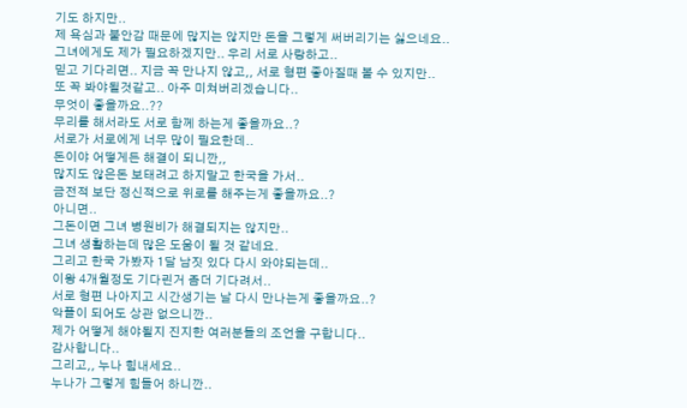기도 하지만..
제 욕심과 불안감 때문에 많지는 않지만 돈을 그렇게 써버리기는 싫으네요..
그녀에게도 제가 필요하겠지만.. 우리 서로 사랑하고..
믿고 기다리면.. 지금 꼭 만나지 않고,, 서로 형편 좋아질때 볼 수 있지만..
또 꼭 봐야될것같고.. 아주 미쳐버리겠습니다..
무엇이 좋을까요..??
무리를 해서라도 서로 함께 하는게 좋을까요..?
서로가 서로에게 너무 많이 필요한데..
돈이야 어떻게든 해결이 되니깐,,
많지도 않은돈 보태려고 하지말고 한국을 가서..
금전적 보단 정신적으로 위로를 해주는게 좋을까요..?
아니면..
그돈이면 그녀 병원비가 해결되지는 않지만..
그녀 생활하는데 많은 도움이 될 것 같네요.
그리고 한국 가봤자 1달 남짓 있다 다시 와야되는데..
이왕 4개월정도 기다린거 좀더 기다려서..
서로 형편 나아지고 시간생기는 날 다시 만나는게 좋을까요..?
악플이 되어도 상관 없으니깐..
제가 어떻게 해야될지 진지한 여러분들의 조언을 구합니다..
감사합니다..
그리고,, 누나 힘내세요..
누나가 그렇게 힘들어 하니깐..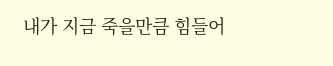내가 지금 죽을만큼 힘들어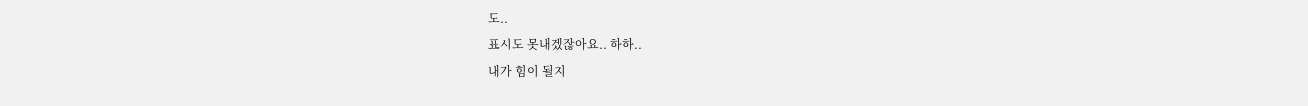도..
표시도 못내겠잖아요.. 하하..
내가 힘이 될지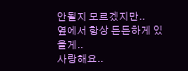안될지 모르겠지만..
옆에서 항상 든든하게 있을게..
사랑해요..